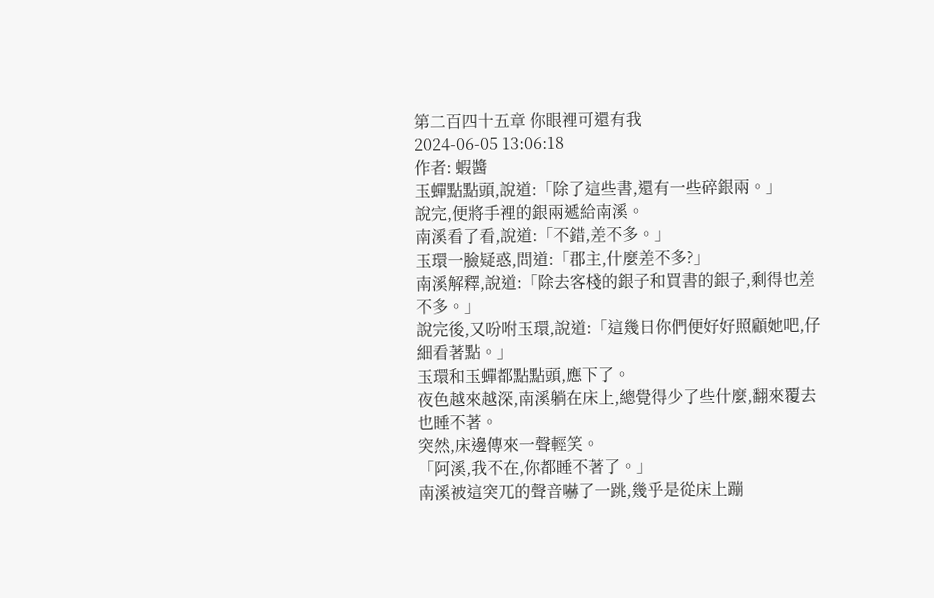第二百四十五章 你眼裡可還有我
2024-06-05 13:06:18
作者: 蝦醬
玉蟬點點頭,說道:「除了這些書,還有一些碎銀兩。」
說完,便將手裡的銀兩遞給南溪。
南溪看了看,說道:「不錯,差不多。」
玉環一臉疑惑,問道:「郡主,什麼差不多?」
南溪解釋,說道:「除去客棧的銀子和買書的銀子,剩得也差不多。」
說完後,又吩咐玉環,說道:「這幾日你們便好好照顧她吧,仔細看著點。」
玉環和玉蟬都點點頭,應下了。
夜色越來越深,南溪躺在床上,總覺得少了些什麼,翻來覆去也睡不著。
突然,床邊傳來一聲輕笑。
「阿溪,我不在,你都睡不著了。」
南溪被這突兀的聲音嚇了一跳,幾乎是從床上蹦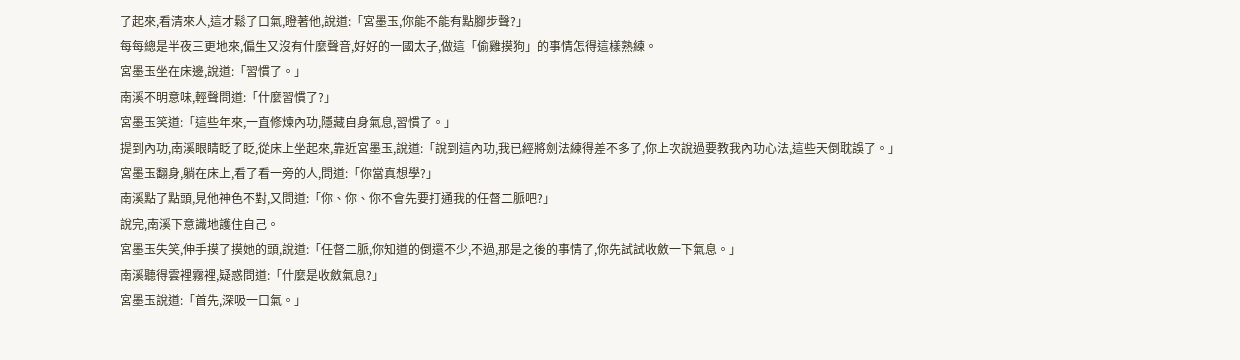了起來,看清來人,這才鬆了口氣,瞪著他,說道:「宮墨玉,你能不能有點腳步聲?」
每每總是半夜三更地來,偏生又沒有什麼聲音,好好的一國太子,做這「偷雞摸狗」的事情怎得這樣熟練。
宮墨玉坐在床邊,說道:「習慣了。」
南溪不明意味,輕聲問道:「什麼習慣了?」
宮墨玉笑道:「這些年來,一直修煉內功,隱藏自身氣息,習慣了。」
提到內功,南溪眼睛眨了眨,從床上坐起來,靠近宮墨玉,說道:「說到這內功,我已經將劍法練得差不多了,你上次說過要教我內功心法,這些天倒耽誤了。」
宮墨玉翻身,躺在床上,看了看一旁的人,問道:「你當真想學?」
南溪點了點頭,見他神色不對,又問道:「你、你、你不會先要打通我的任督二脈吧?」
說完,南溪下意識地護住自己。
宮墨玉失笑,伸手摸了摸她的頭,說道:「任督二脈,你知道的倒還不少,不過,那是之後的事情了,你先試試收斂一下氣息。」
南溪聽得雲裡霧裡,疑惑問道:「什麼是收斂氣息?」
宮墨玉說道:「首先,深吸一口氣。」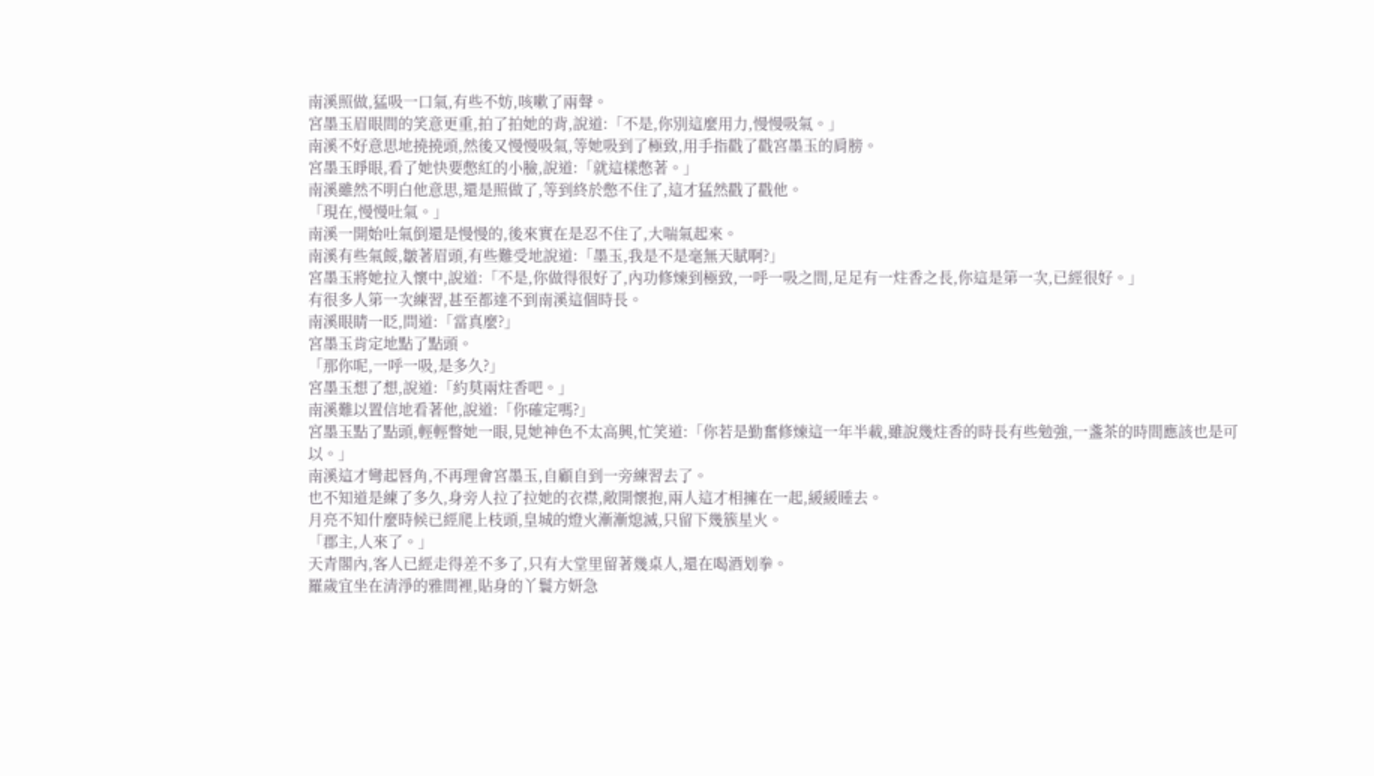南溪照做,猛吸一口氣,有些不妨,咳嗽了兩聲。
宮墨玉眉眼間的笑意更重,拍了拍她的背,說道:「不是,你別這麼用力,慢慢吸氣。」
南溪不好意思地撓撓頭,然後又慢慢吸氣,等她吸到了極致,用手指戳了戳宮墨玉的肩膀。
宮墨玉睜眼,看了她快要憋紅的小臉,說道:「就這樣憋著。」
南溪雖然不明白他意思,還是照做了,等到終於憋不住了,這才猛然戳了戳他。
「現在,慢慢吐氣。」
南溪一開始吐氣倒還是慢慢的,後來實在是忍不住了,大喘氣起來。
南溪有些氣餒,皺著眉頭,有些難受地說道:「墨玉,我是不是毫無天賦啊?」
宮墨玉將她拉入懷中,說道:「不是,你做得很好了,內功修煉到極致,一呼一吸之間,足足有一炷香之長,你這是第一次,已經很好。」
有很多人第一次練習,甚至都達不到南溪這個時長。
南溪眼睛一眨,問道:「當真麼?」
宮墨玉肯定地點了點頭。
「那你呢,一呼一吸,是多久?」
宮墨玉想了想,說道:「約莫兩炷香吧。」
南溪難以置信地看著他,說道:「你確定嗎?」
宮墨玉點了點頭,輕輕瞥她一眼,見她神色不太高興,忙笑道:「你若是勤奮修煉這一年半載,雖說幾炷香的時長有些勉強,一盞茶的時間應該也是可以。」
南溪這才彎起唇角,不再理會宮墨玉,自顧自到一旁練習去了。
也不知道是練了多久,身旁人拉了拉她的衣襟,敞開懷抱,兩人這才相擁在一起,緩緩睡去。
月亮不知什麼時候已經爬上枝頭,皇城的燈火漸漸熄滅,只留下幾簇星火。
「郡主,人來了。」
天青閣內,客人已經走得差不多了,只有大堂里留著幾桌人,還在喝酒划拳。
羅歲宜坐在清淨的雅間裡,貼身的丫鬟方妍急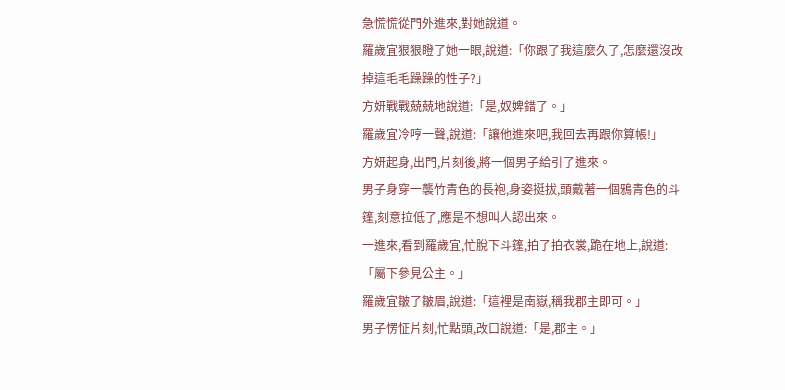急慌慌從門外進來,對她說道。
羅歲宜狠狠瞪了她一眼,說道:「你跟了我這麼久了,怎麼還沒改掉這毛毛躁躁的性子?」
方妍戰戰兢兢地說道:「是,奴婢錯了。」
羅歲宜冷哼一聲,說道:「讓他進來吧,我回去再跟你算帳!」
方妍起身,出門,片刻後,將一個男子給引了進來。
男子身穿一襲竹青色的長袍,身姿挺拔,頭戴著一個鴉青色的斗篷,刻意拉低了,應是不想叫人認出來。
一進來,看到羅歲宜,忙脫下斗篷,拍了拍衣裳,跪在地上,說道:「屬下參見公主。」
羅歲宜皺了皺眉,說道:「這裡是南嶽,稱我郡主即可。」
男子愣怔片刻,忙點頭,改口說道:「是,郡主。」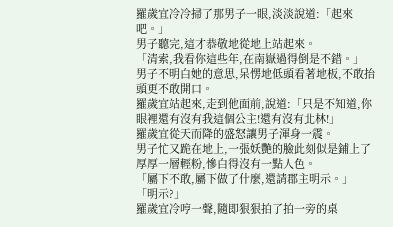羅歲宜冷冷掃了那男子一眼,淡淡說道:「起來吧。」
男子聽完,這才恭敬地從地上站起來。
「清索,我看你這些年,在南嶽過得倒是不錯。」
男子不明白她的意思,呆愣地低頭看著地板,不敢抬頭更不敢開口。
羅歲宜站起來,走到他面前,說道:「只是不知道,你眼裡還有沒有我這個公主!還有沒有北林!」
羅歲宜從天而降的盛怒讓男子渾身一震。
男子忙又跪在地上,一張妖艷的臉此刻似是鋪上了厚厚一層輕粉,慘白得沒有一點人色。
「屬下不敢,屬下做了什麼,還請郡主明示。」
「明示?」
羅歲宜冷哼一聲,隨即狠狠拍了拍一旁的桌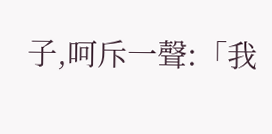子,呵斥一聲:「我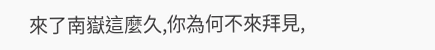來了南嶽這麼久,你為何不來拜見,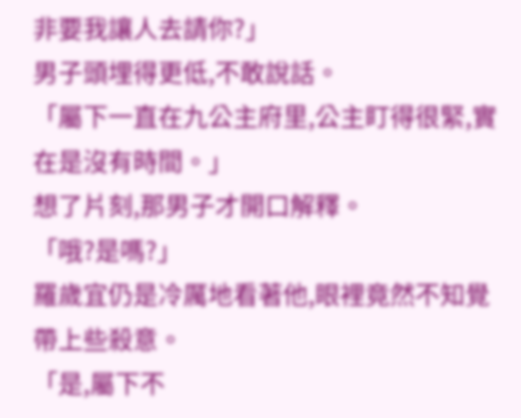非要我讓人去請你?」
男子頭埋得更低,不敢說話。
「屬下一直在九公主府里,公主盯得很緊,實在是沒有時間。」
想了片刻,那男子才開口解釋。
「哦?是嗎?」
羅歲宜仍是冷厲地看著他,眼裡竟然不知覺帶上些殺意。
「是,屬下不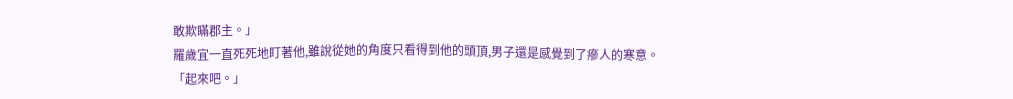敢欺瞞郡主。」
羅歲宜一直死死地盯著他,雖說從她的角度只看得到他的頭頂,男子還是感覺到了瘮人的寒意。
「起來吧。」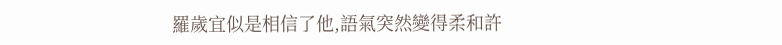羅歲宜似是相信了他,語氣突然變得柔和許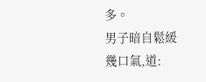多。
男子暗自鬆緩幾口氣,道: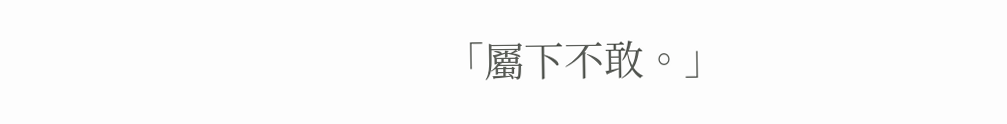「屬下不敢。」